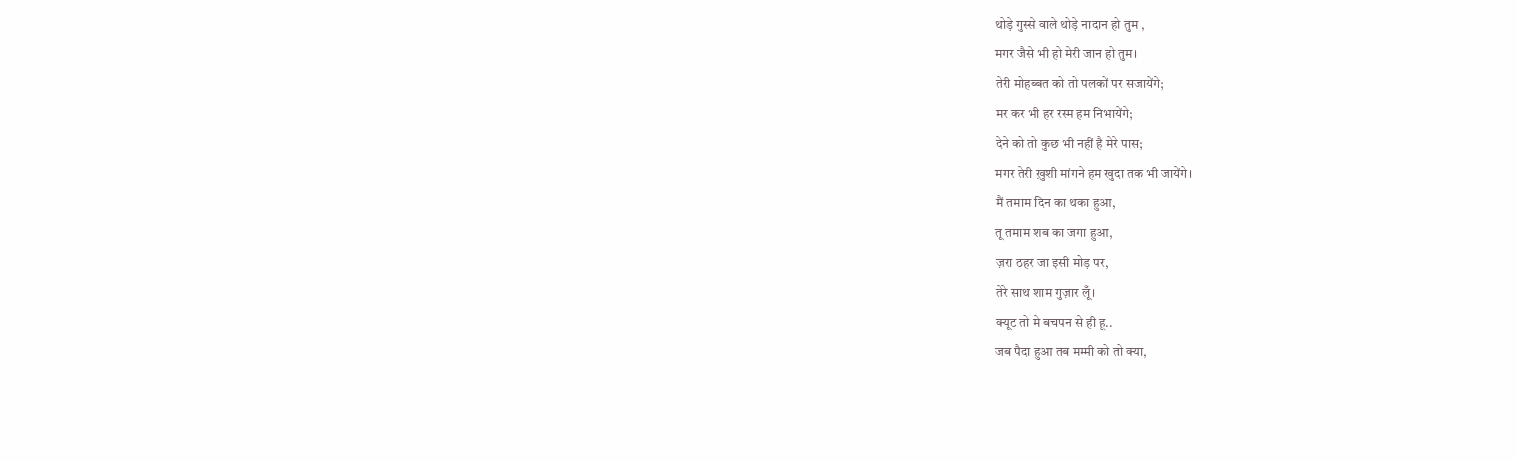थोड़े गुस्से वाले थोड़े नादान हो तुम ,
मगर जैसे भी हो मेरी जान हो तुम।
तेरी मोहब्बत को तो पलकों पर सजायेंगे;
मर कर भी हर रस्म हम निभायेंगे;
देने को तो कुछ भी नहीं है मेरे पास;
मगर तेरी ख़ुशी मांगने हम खुदा तक भी जायेंगे।
मैं तमाम दिन का थका हुआ,
तू तमाम शब का जगा हुआ,
ज़रा ठहर जा इसी मोड़ पर,
तेरे साथ शाम गुज़ार लूँ।
क्यूट तो मे बचपन से ही हू..
जब पैदा हुआ तब मम्मी को तो क्या,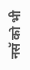नसॅ को भी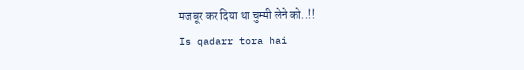मजबूर कर दिया था चुम्मी लेने को..!!
Is qadarr tora hai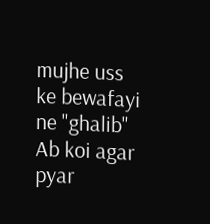mujhe uss ke bewafayi ne "ghalib"
Ab koi agar pyar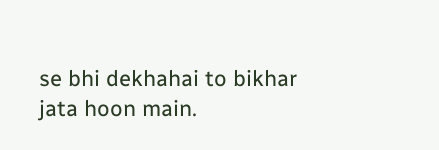se bhi dekhahai to bikhar jata hoon main.